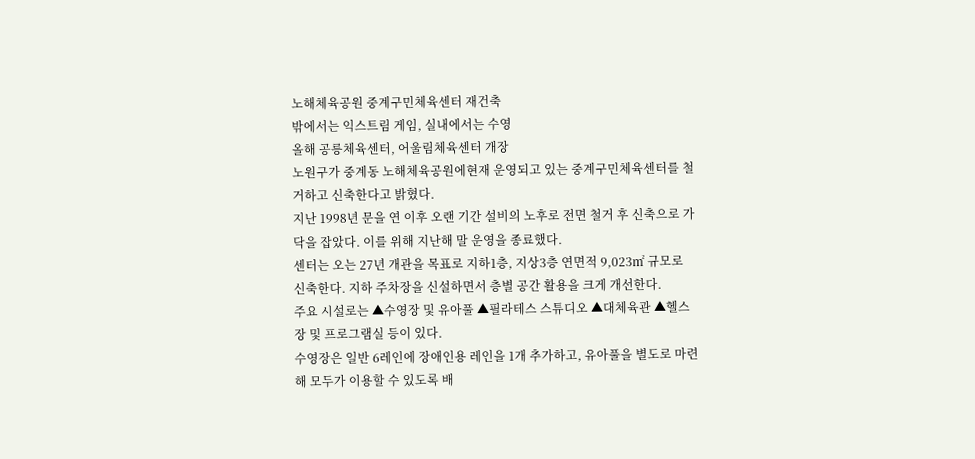노해체육공원 중계구민체육센터 재건축
밖에서는 익스트림 게임, 실내에서는 수영
올해 공릉체육센터, 어울림체육센터 개장
노원구가 중계동 노해체육공원에현재 운영되고 있는 중계구민체육센터를 철거하고 신축한다고 밝혔다.
지난 1998년 문을 연 이후 오랜 기간 설비의 노후로 전면 철거 후 신축으로 가닥을 잡았다. 이를 위해 지난해 말 운영을 종료했다.
센터는 오는 27년 개관을 목표로 지하1층, 지상3층 연면적 9,023㎡ 규모로 신축한다. 지하 주차장을 신설하면서 층별 공간 활용을 크게 개선한다.
주요 시설로는 ▲수영장 및 유아풀 ▲필라테스 스튜디오 ▲대체육관 ▲헬스장 및 프로그램실 등이 있다.
수영장은 일반 6레인에 장애인용 레인을 1개 추가하고, 유아풀을 별도로 마련해 모두가 이용할 수 있도록 배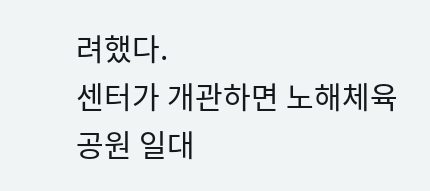려했다.
센터가 개관하면 노해체육공원 일대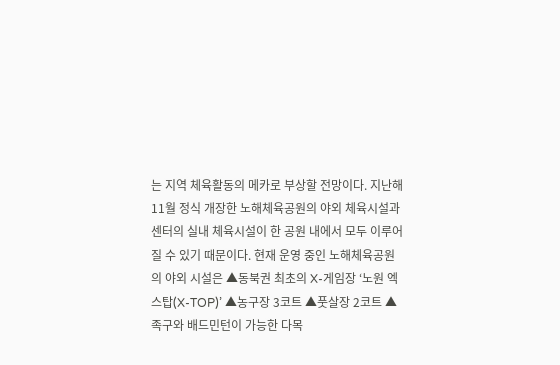는 지역 체육활동의 메카로 부상할 전망이다. 지난해 11월 정식 개장한 노해체육공원의 야외 체육시설과 센터의 실내 체육시설이 한 공원 내에서 모두 이루어질 수 있기 때문이다. 현재 운영 중인 노해체육공원의 야외 시설은 ▲동북권 최초의 X-게임장 ‘노원 엑스탑(X-TOP)’ ▲농구장 3코트 ▲풋살장 2코트 ▲족구와 배드민턴이 가능한 다목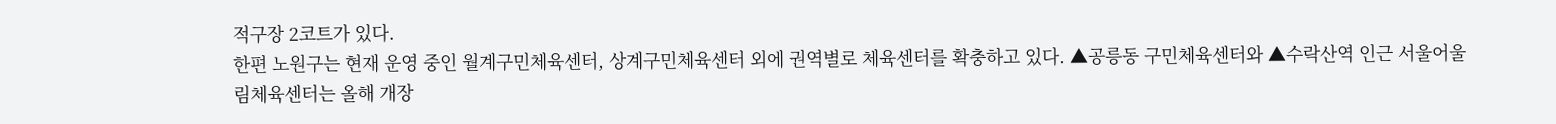적구장 2코트가 있다.
한편 노원구는 현재 운영 중인 월계구민체육센터, 상계구민체육센터 외에 권역별로 체육센터를 확충하고 있다. ▲공릉동 구민체육센터와 ▲수락산역 인근 서울어울림체육센터는 올해 개장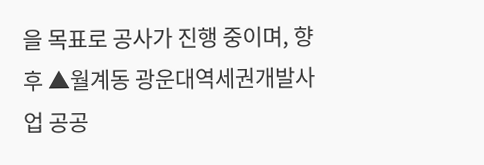을 목표로 공사가 진행 중이며, 향후 ▲월계동 광운대역세권개발사업 공공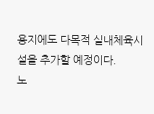용지에도 다목적 실내체육시설을 추가할 예정이다.
노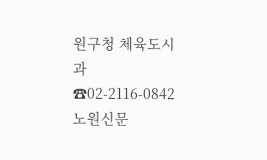원구청 체육도시과 ☎02-2116-0842
노원신문